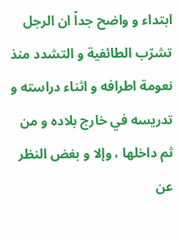ابتداء و واضح جداً ان الرجل تشرّب الطائفية و التشدد منذ نعومة اطرافه و اثناء دراسته و تدريسه في خارج بلاده و من ثم داخلها ، وإلا و بغض النظر عن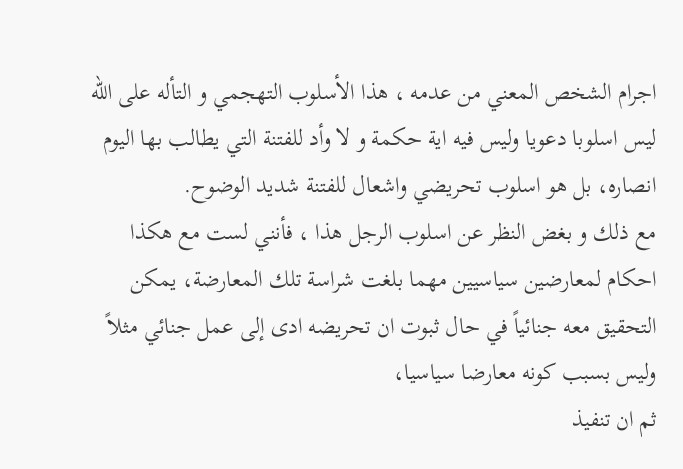اجرام الشخص المعني من عدمه ، هذا الأسلوب التهجمي و التأله على الله ليس اسلوبا دعويا وليس فيه اية حكمة و لا وأد للفتنة التي يطالب بها اليوم انصاره، بل هو اسلوب تحريضي واشعال للفتنة شديد الوضوح.
مع ذلك و بغض النظر عن اسلوب الرجل هذا ، فأنني لست مع هكذا احكام لمعارضين سياسيين مهما بلغت شراسة تلك المعارضة، يمكن التحقيق معه جنائياً في حال ثبوت ان تحريضه ادى إلى عمل جنائي مثلاً وليس بسبب كونه معارضا سياسيا،
ثم ان تنفيذ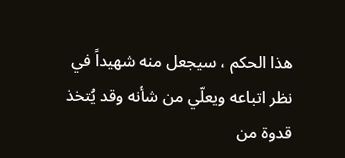هذا الحكم ، سيجعل منه شهيداً في نظر اتباعه ويعلّي من شأنه وقد يُتخذ قدوة من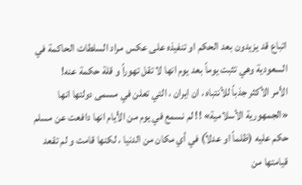اتباع قد يزيدون بعد الحكم او تنفيذه على عكس مراد السلطات الحاكمة في السعودية وهي تثبت يوماً بعد يوم انها لا تقل تهوراً و قلة حكمة عنه!
الأمر الأكثر جذباً للأنتباه ، ان ايران ، التي تعلن في مسمى دولتها انها «الجمهورية الأسلامية» !! لم نسمع في يوم من الأيام انها دافعت عن مسلم حكم عليه (ظلماً او عدلاً) في أي مكان من الدنيا ، لكنها قامت و لم تقعد قيامتها من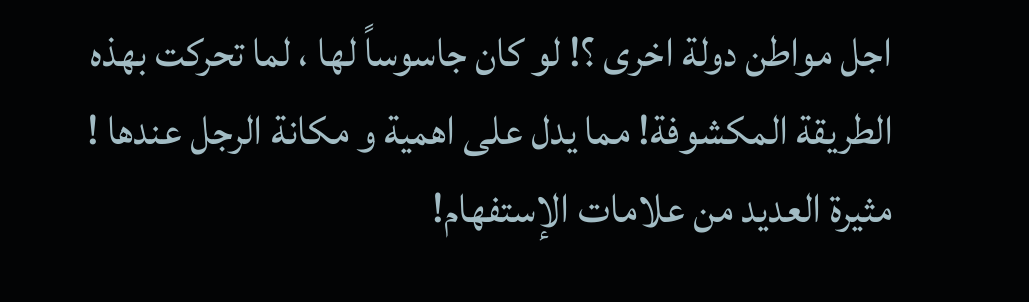اجل مواطن دولة اخرى ؟! لو كان جاسوساً لها ، لما تحركت بهذه الطريقة المكشوفة! مما يدل على اهمية و مكانة الرجل عندها ! مثيرة العديد من علامات الإستفهام!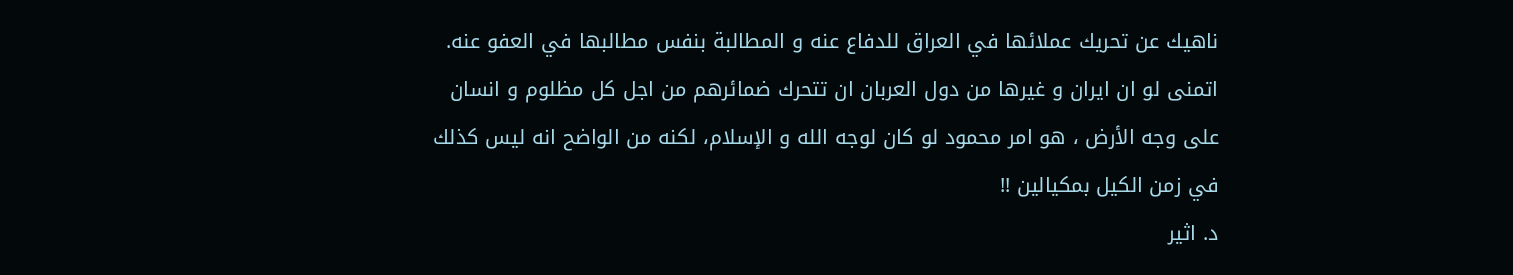ناهيك عن تحريك عملائها في العراق للدفاع عنه و المطالبة بنفس مطالبها في العفو عنه.
اتمنى لو ان ايران و غيرها من دول العربان ان تتحرك ضمائرهم من اجل كل مظلوم و انسان على وجه الأرض ، هو امر محمود لو كان لوجه الله و الإسلام، لكنه من الواضح انه ليس كذلك في زمن الكيل بمكيالين !!
د. اثير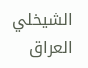الشيخلي العراق